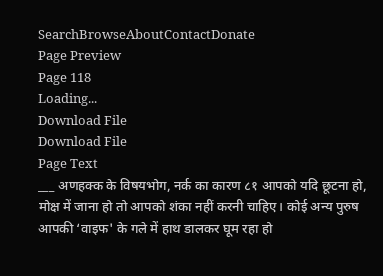SearchBrowseAboutContactDonate
Page Preview
Page 118
Loading...
Download File
Download File
Page Text
___ अणहक्क के विषयभोग, नर्क का कारण ८१ आपको यदि छूटना हो, मोक्ष में जाना हो तो आपको शंका नहीं करनी चाहिए। कोई अन्य पुरुष आपकी ‘वाइफ' के गले में हाथ डालकर घूम रहा हो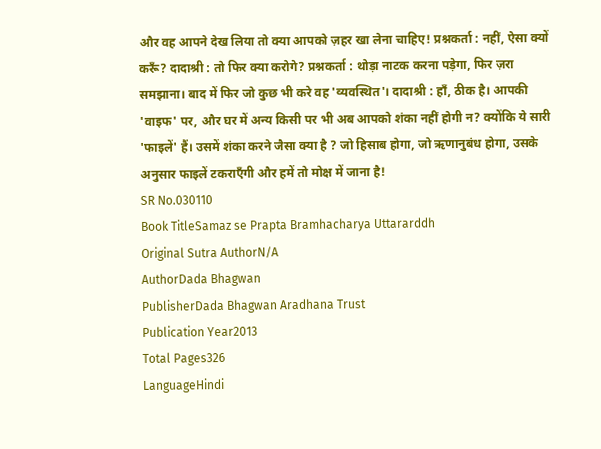और वह आपने देख लिया तो क्या आपको ज़हर खा लेना चाहिए! प्रश्नकर्ता : नहीं, ऐसा क्यों करूँ? दादाश्री : तो फिर क्या करोगे? प्रश्नकर्ता : थोड़ा नाटक करना पड़ेगा, फिर ज़रा समझाना। बाद में फिर जो कुछ भी करे वह 'व्यवस्थित'। दादाश्री : हाँ, ठीक है। आपकी 'वाइफ' पर, और घर में अन्य किसी पर भी अब आपको शंका नहीं होगी न? क्योंकि ये सारी 'फाइलें' हैं। उसमें शंका करने जैसा क्या है ? जो हिसाब होगा, जो ऋणानुबंध होगा, उसके अनुसार फाइलें टकराएँगी और हमें तो मोक्ष में जाना है!
SR No.030110
Book TitleSamaz se Prapta Bramhacharya Uttararddh
Original Sutra AuthorN/A
AuthorDada Bhagwan
PublisherDada Bhagwan Aradhana Trust
Publication Year2013
Total Pages326
LanguageHindi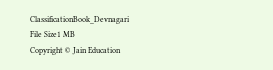ClassificationBook_Devnagari
File Size1 MB
Copyright © Jain Education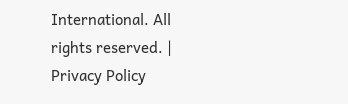International. All rights reserved. | Privacy Policy